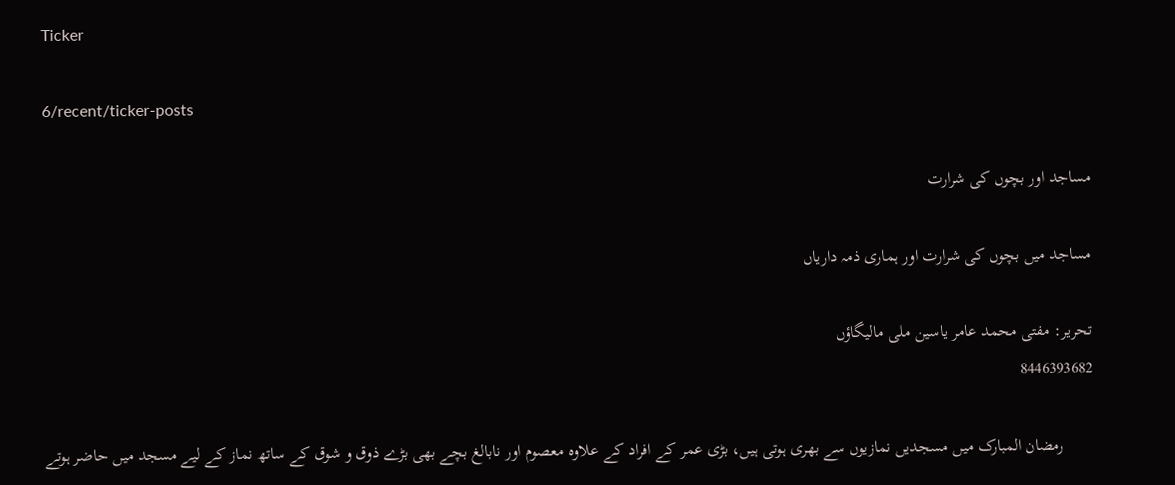Ticker

6/recent/ticker-posts

مساجد اور بچوں کی شرارت

مساجد میں بچوں کی شرارت اور ہماری ذمہ داریاں

تحریر: مفتی محمد عامر یاسین ملی مالیگاؤں
8446393682

       رمضان المبارک میں مسجدیں نمازیوں سے بھری ہوتی ہیں، بڑی عمر کے افراد کے علاوہ معصوم اور نابالغ بچے بھی بڑے ذوق و شوق کے ساتھ نماز کے لیے مسجد میں حاضر ہوتے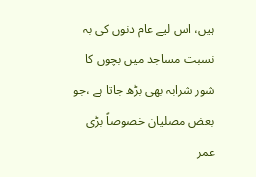ہیں، اس لیے عام دنوں کی بہ نسبت مساجد میں بچوں کا شور شرابہ بھی بڑھ جاتا ہے ،جو بعض مصلیان خصوصاً بڑی عمر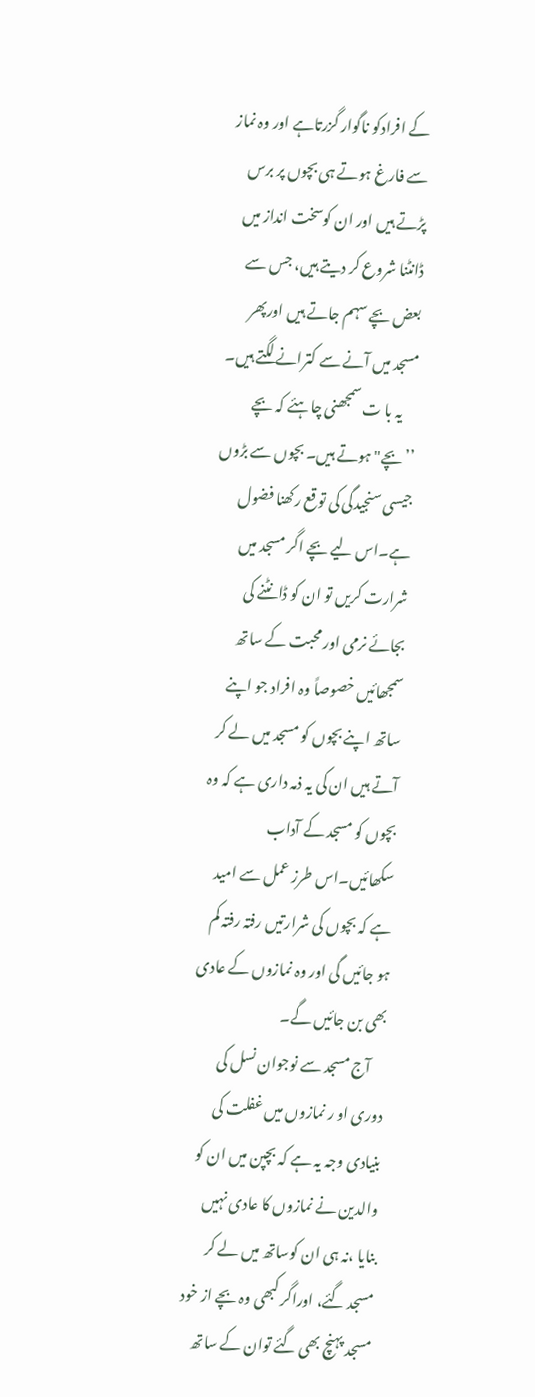کے افرادکو ناگوار گزرتاہے اور وہ نماز سے فارغ ہوتے ہی بچوں پر برس پڑتے ہیں اور ان کوسخت انداز میں ڈانٹنا شروع کر دیتے ہیں، جس سے بعض بچے سہم جاتے ہیں اورپھر مسجد میں آنے سے کترانے لگتے ہیں۔
     یہ با ت سمجھنی چاہئے کہ بچے ’’بچے" ہوتے ہیں۔ بچوں سے بڑوں جیسی سنجیدگی کی توقع رکھنا فضول ہے۔اس لیے بچے اگر مسجد میں شرارت کریں تو ان کو ڈانٹنے کی بجائے نرمی اور محبت کے ساتھ سمجھائیں خصوصاً وہ افراد جو اپنے ساتھ اپنے بچوں کو مسجد میں لے کر آتے ہیں ان کی یہ ذمہ داری ہے کہ وہ بچوں کو مسجد کے آداب سکھائیں۔اس طرز عمل سے امید ہے کہ بچوں کی شرارتیں رفتہ رفتہ کم ہو جائیں گی اور وہ نمازوں کے عادی بھی بن جائیں گے۔
     آج مسجد سے نوجوان نسل کی دوری او ر نمازوں میں غفلت کی بنیادی وجہ یہ ہے کہ بچپن میں ان کو والدین نے نمازوں کا عادی نہیں بنایا ،نہ ہی ان کوساتھ میں لے کر مسجد گئے، اوراگر کبھی وہ بچے از خود مسجد پہنچ بھی گئے توان کے ساتھ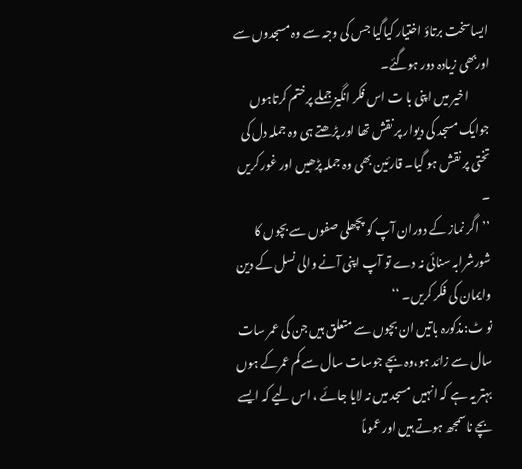ایساسخت برتاؤ اختیار کیاگیا جس کی وجہ سے وہ مسجدوں سے اوربھی زیادہ دور ہوگئے۔
         اخیر میں اپنی با ت اس فکر انگیز جملے پرختم کرتاہوں جوایک مسجد کی دیوار پر نقش تھا اور پڑھتے ہی وہ جملہ دل کی تختی پر نقش ہو گیا۔ قارئین بھی وہ جملہ پڑھیں اور غور کریں ۔
’’اگر نماز کے دوران آپ کو پچھلی صفوں سے بچوں کا شورشرابہ سنائی نہ دے تو آپ اپنی آنے والی نسل کے دین وایمان کی فکر کریں۔ ‘‘
نو ٹ:مذکورہ باتیں ان بچوں سے متعلق ہیں جن کی عمر سات سال سے زائد ہو،وہ بچے جوسات سال سے کم عمرکے ہوں بہتر یہ ہے کہ انہیں مسجد میں نہ لایا جائے ، اس لیے کہ ایسے بچے ناسمجھ ہوتے ہیں اور عموماً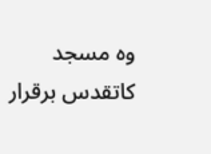وہ مسجد کاتقدس برقرار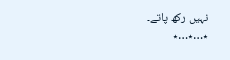نہیں رکھ پاتے۔
٭…٭…٭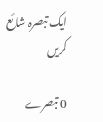ایک تبصرہ شائع کریں

0 تبصرے